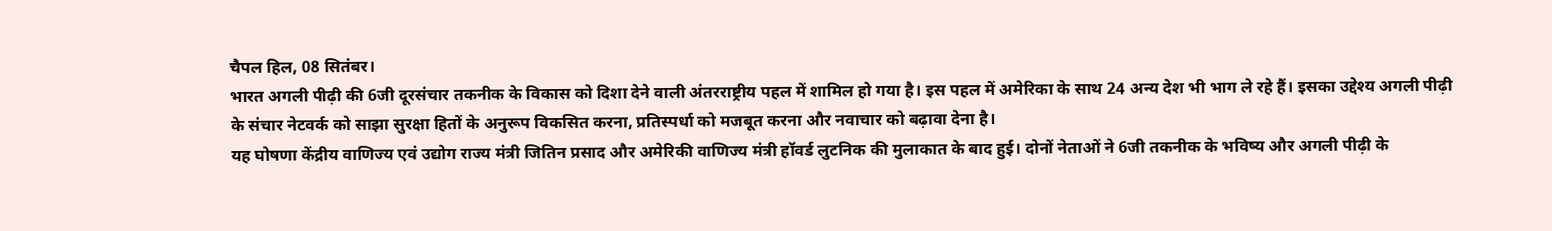चैपल हिल, 08 सितंबर।
भारत अगली पीढ़ी की 6जी दूरसंचार तकनीक के विकास को दिशा देने वाली अंतरराष्ट्रीय पहल में शामिल हो गया है। इस पहल में अमेरिका के साथ 24 अन्य देश भी भाग ले रहे हैं। इसका उद्देश्य अगली पीढ़ी के संचार नेटवर्क को साझा सुरक्षा हितों के अनुरूप विकसित करना, प्रतिस्पर्धा को मजबूत करना और नवाचार को बढ़ावा देना है।
यह घोषणा केंद्रीय वाणिज्य एवं उद्योग राज्य मंत्री जितिन प्रसाद और अमेरिकी वाणिज्य मंत्री हॉवर्ड लुटनिक की मुलाकात के बाद हुई। दोनों नेताओं ने 6जी तकनीक के भविष्य और अगली पीढ़ी के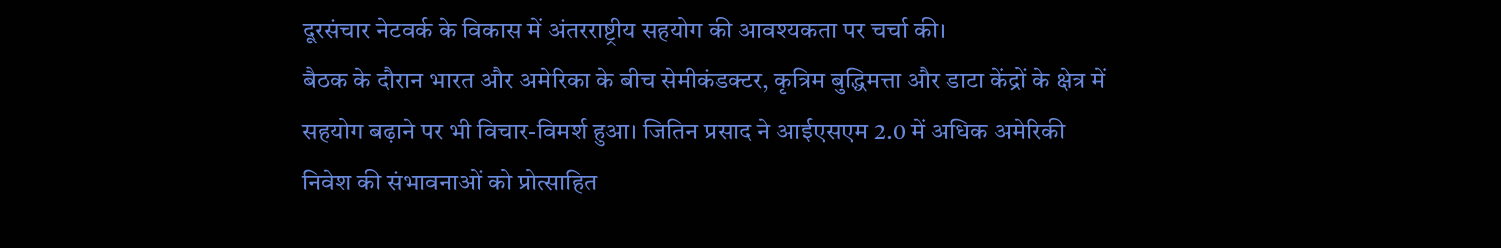दूरसंचार नेटवर्क के विकास में अंतरराष्ट्रीय सहयोग की आवश्यकता पर चर्चा की।
बैठक के दौरान भारत और अमेरिका के बीच सेमीकंडक्टर, कृत्रिम बुद्धिमत्ता और डाटा केंद्रों के क्षेत्र में सहयोग बढ़ाने पर भी विचार-विमर्श हुआ। जितिन प्रसाद ने आईएसएम 2.0 में अधिक अमेरिकी निवेश की संभावनाओं को प्रोत्साहित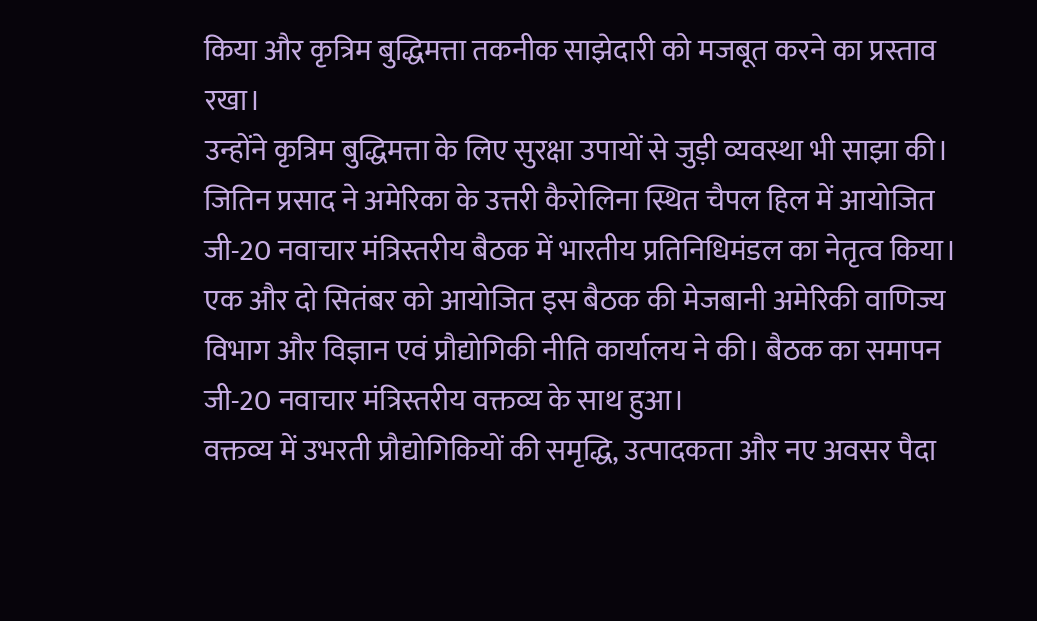किया और कृत्रिम बुद्धिमत्ता तकनीक साझेदारी को मजबूत करने का प्रस्ताव रखा।
उन्होंने कृत्रिम बुद्धिमत्ता के लिए सुरक्षा उपायों से जुड़ी व्यवस्था भी साझा की। जितिन प्रसाद ने अमेरिका के उत्तरी कैरोलिना स्थित चैपल हिल में आयोजित जी-20 नवाचार मंत्रिस्तरीय बैठक में भारतीय प्रतिनिधिमंडल का नेतृत्व किया।
एक और दो सितंबर को आयोजित इस बैठक की मेजबानी अमेरिकी वाणिज्य विभाग और विज्ञान एवं प्रौद्योगिकी नीति कार्यालय ने की। बैठक का समापन जी-20 नवाचार मंत्रिस्तरीय वक्तव्य के साथ हुआ।
वक्तव्य में उभरती प्रौद्योगिकियों की समृद्धि, उत्पादकता और नए अवसर पैदा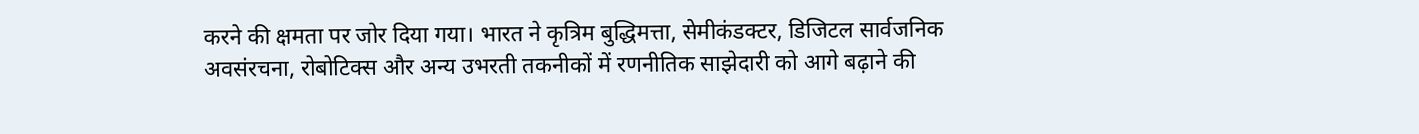करने की क्षमता पर जोर दिया गया। भारत ने कृत्रिम बुद्धिमत्ता, सेमीकंडक्टर, डिजिटल सार्वजनिक अवसंरचना, रोबोटिक्स और अन्य उभरती तकनीकों में रणनीतिक साझेदारी को आगे बढ़ाने की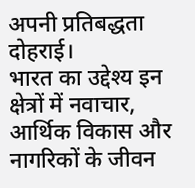अपनी प्रतिबद्धता दोहराई।
भारत का उद्देश्य इन क्षेत्रों में नवाचार, आर्थिक विकास और नागरिकों के जीवन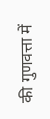की गुणवत्ता में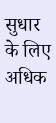सुधार के लिए अधिक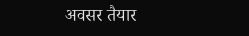अवसर तैयार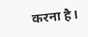करना है।